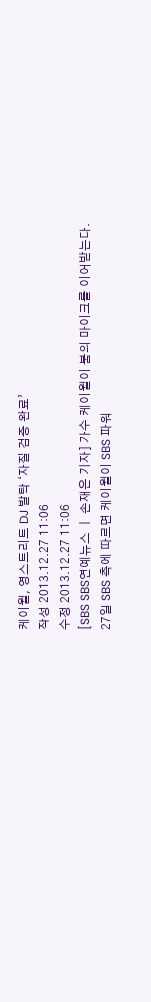케이윌, 영스트리트 DJ 발탁 ‘자질 검증 완료’
작성 2013.12.27 11:06
수정 2013.12.27 11:06
[SBS SBS연예뉴스 ㅣ 손재은 기자] 가수 케이윌이 붐의 마이크를 이어받는다.
27일 SBS 측에 따르면 케이윌이 SBS 파워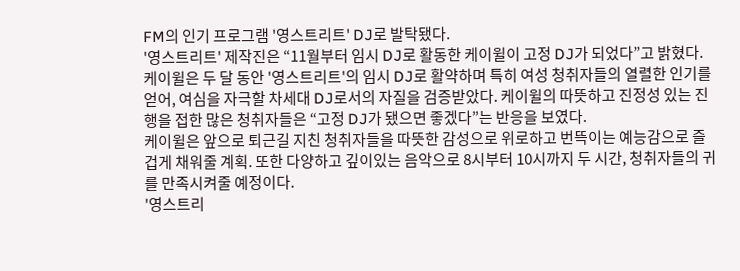FM의 인기 프로그램 '영스트리트' DJ로 발탁됐다.
'영스트리트' 제작진은 “11월부터 임시 DJ로 활동한 케이윌이 고정 DJ가 되었다”고 밝혔다.
케이윌은 두 달 동안 '영스트리트'의 임시 DJ로 활약하며 특히 여성 청취자들의 열렬한 인기를 얻어, 여심을 자극할 차세대 DJ로서의 자질을 검증받았다. 케이윌의 따뜻하고 진정성 있는 진행을 접한 많은 청취자들은 “고정 DJ가 됐으면 좋겠다”는 반응을 보였다.
케이윌은 앞으로 퇴근길 지친 청취자들을 따뜻한 감성으로 위로하고 번뜩이는 예능감으로 즐겁게 채워줄 계획. 또한 다양하고 깊이있는 음악으로 8시부터 10시까지 두 시간, 청취자들의 귀를 만족시켜줄 예정이다.
'영스트리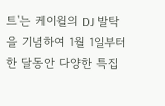트'는 케이윌의 DJ 발탁을 기념하여 1월 1일부터 한 달동안 다양한 특집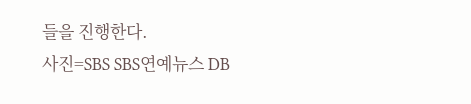들을 진행한다.
사진=SBS SBS연예뉴스 DB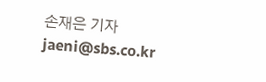손재은 기자 jaeni@sbs.co.kr